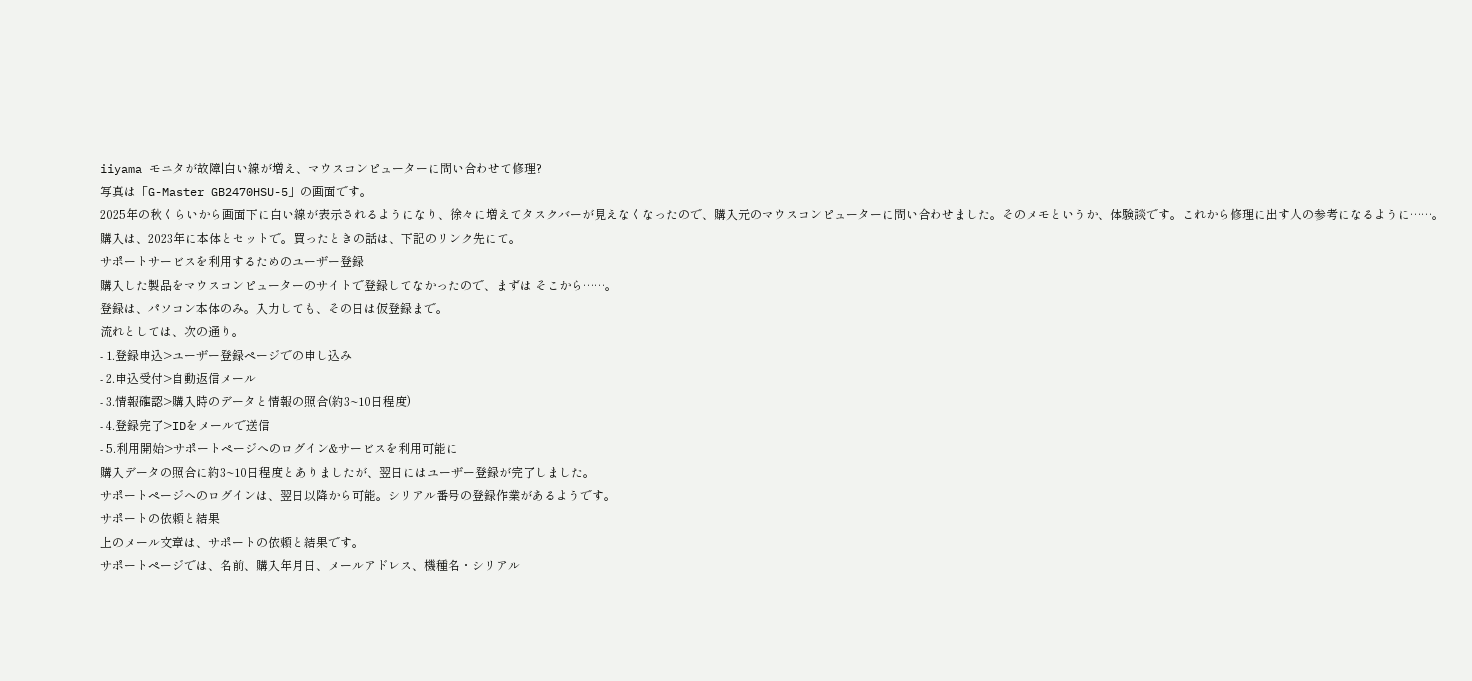iiyama モニタが故障|白い線が増え、マウスコンピューターに問い合わせて修理?
写真は「G-Master GB2470HSU-5」の画面です。
2025年の秋くらいから画面下に白い線が表示されるようになり、徐々に増えてタスクバーが見えなくなったので、購入元のマウスコンピューターに問い合わせました。そのメモというか、体験談です。これから修理に出す人の参考になるように……。
購入は、2023年に本体とセットで。買ったときの話は、下記のリンク先にて。
サポートサービスを利用するためのユーザー登録
購入した製品をマウスコンピューターのサイトで登録してなかったので、まずは そこから……。
登録は、パソコン本体のみ。入力しても、その日は仮登録まで。
流れとしては、次の通り。
- 1.登録申込>ユーザー登録ページでの申し込み
- 2.申込受付>自動返信メール
- 3.情報確認>購入時のデータと情報の照合(約3~10日程度)
- 4.登録完了>IDをメールで送信
- 5.利用開始>サポートページへのログイン&サービスを利用可能に
購入データの照合に約3~10日程度とありましたが、翌日にはユーザー登録が完了しました。
サポートページへのログインは、翌日以降から可能。シリアル番号の登録作業があるようです。
サポートの依頼と結果
上のメール文章は、サポートの依頼と結果です。
サポートページでは、名前、購入年月日、メールアドレス、機種名・シリアル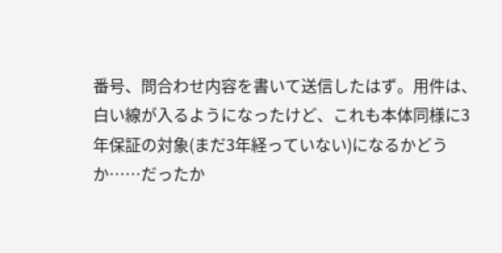番号、問合わせ内容を書いて送信したはず。用件は、白い線が入るようになったけど、これも本体同様に3年保証の対象(まだ3年経っていない)になるかどうか……だったか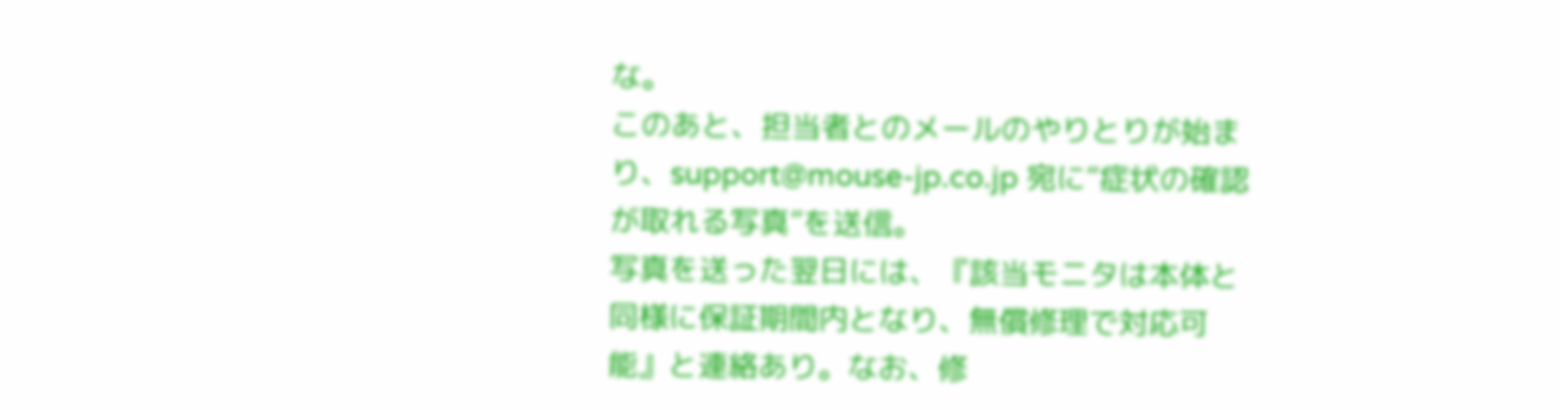な。
このあと、担当者とのメールのやりとりが始まり、support@mouse-jp.co.jp 宛に“症状の確認が取れる写真”を送信。
写真を送った翌日には、『該当モニタは本体と同様に保証期間内となり、無償修理で対応可能』と連絡あり。なお、修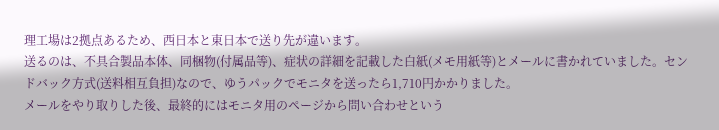理工場は2拠点あるため、西日本と東日本で送り先が違います。
送るのは、不具合製品本体、同梱物(付属品等)、症状の詳細を記載した白紙(メモ用紙等)とメールに書かれていました。センドバック方式(送料相互負担)なので、ゆうパックでモニタを送ったら1,710円かかりました。
メールをやり取りした後、最終的にはモニタ用のページから問い合わせという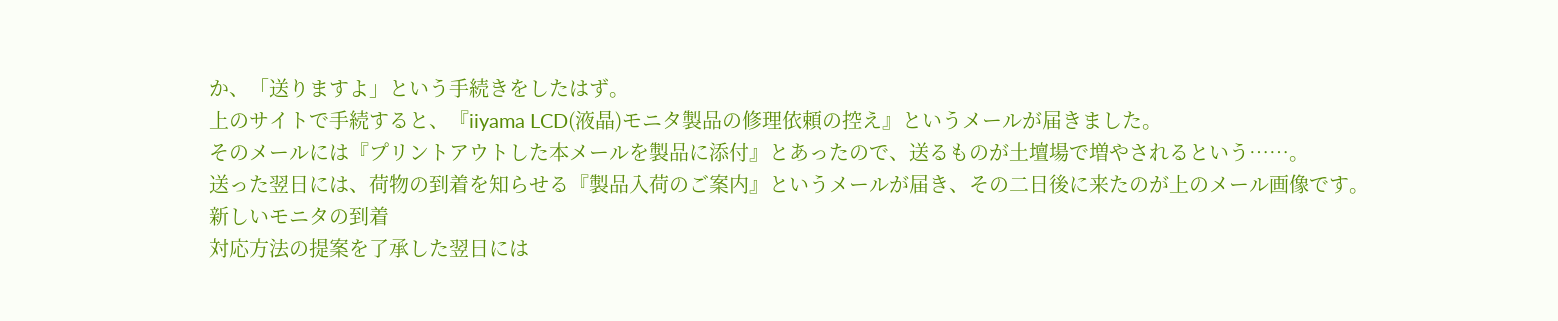か、「送りますよ」という手続きをしたはず。
上のサイトで手続すると、『iiyama LCD(液晶)モニタ製品の修理依頼の控え』というメールが届きました。
そのメールには『プリントアウトした本メールを製品に添付』とあったので、送るものが土壇場で増やされるという……。
送った翌日には、荷物の到着を知らせる『製品入荷のご案内』というメールが届き、その二日後に来たのが上のメール画像です。
新しいモニタの到着
対応方法の提案を了承した翌日には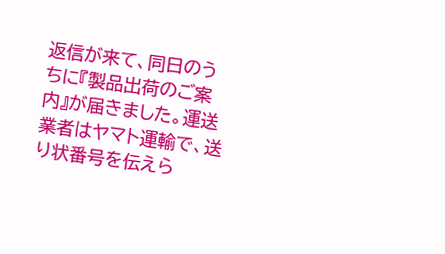返信が来て、同日のうちに『製品出荷のご案内』が届きました。運送業者はヤマト運輸で、送り状番号を伝えら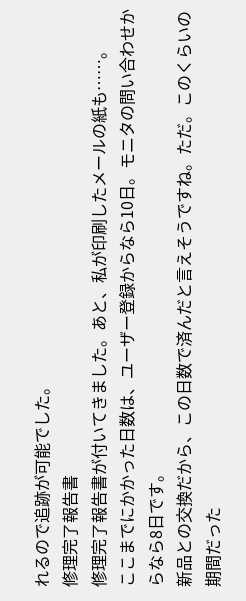れるので追跡が可能でした。
修理完了報告書
修理完了報告書が付いてきました。あと、私が印刷したメールの紙も……。
ここまでにかかった日数は、ユーザー登録からなら10日。モニタの問い合わせからなら8日です。
新品との交換だから、この日数で済んだと言えそうですね。ただ。このくらいの期間だった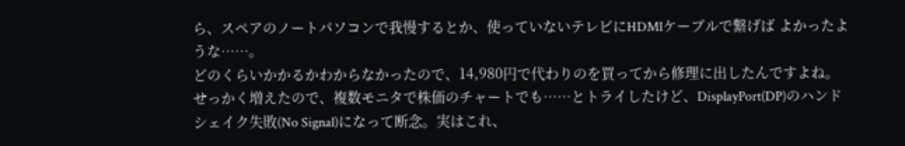ら、スペアのノートパソコンで我慢するとか、使っていないテレビにHDMIケーブルで繋げば よかったような……。
どのくらいかかるかわからなかったので、14,980円で代わりのを買ってから修理に出したんですよね。せっかく増えたので、複数モニタで株価のチャートでも……とトライしたけど、DisplayPort(DP)のハンドシェイク失敗(No Signal)になって断念。実はこれ、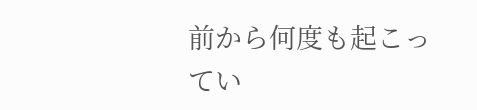前から何度も起こってい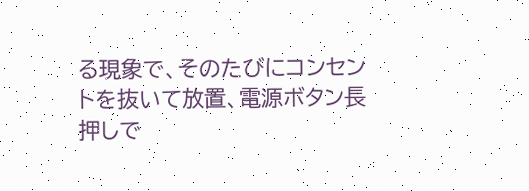る現象で、そのたびにコンセントを抜いて放置、電源ボタン長押しで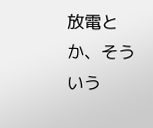放電とか、そういう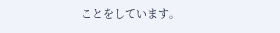ことをしています。